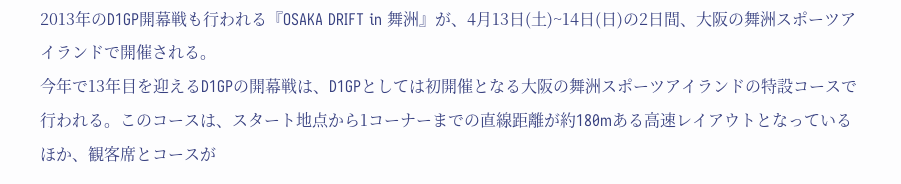2013年のD1GP開幕戦も行われる『OSAKA DRIFT in 舞洲』が、4月13日(土)~14日(日)の2日間、大阪の舞洲スポーツアイランドで開催される。
今年で13年目を迎えるD1GPの開幕戦は、D1GPとしては初開催となる大阪の舞洲スポーツアイランドの特設コースで行われる。このコースは、スタート地点から1コーナーまでの直線距離が約180mある高速レイアウトとなっているほか、観客席とコースが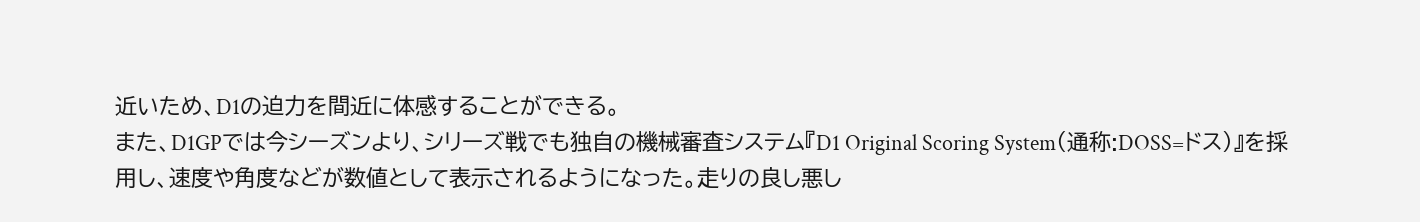近いため、D1の迫力を間近に体感することができる。
また、D1GPでは今シーズンより、シリーズ戦でも独自の機械審査システム『D1 Original Scoring System(通称:DOSS=ドス)』を採用し、速度や角度などが数値として表示されるようになった。走りの良し悪し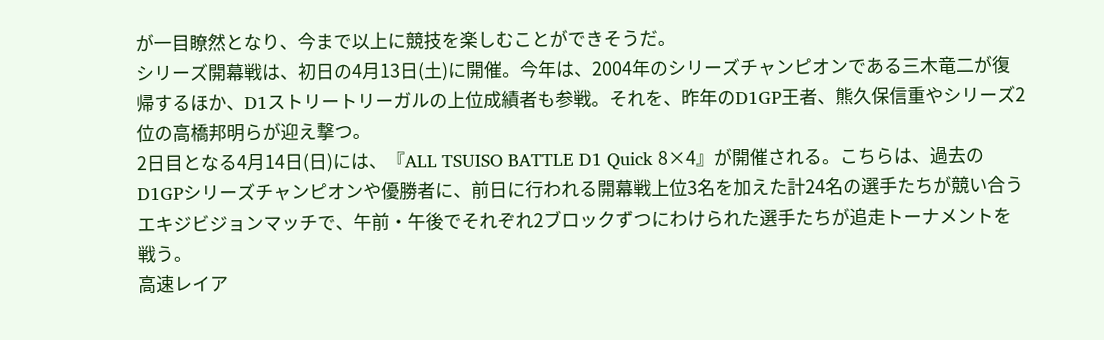が一目瞭然となり、今まで以上に競技を楽しむことができそうだ。
シリーズ開幕戦は、初日の4月13日(土)に開催。今年は、2004年のシリーズチャンピオンである三木竜二が復帰するほか、D1ストリートリーガルの上位成績者も参戦。それを、昨年のD1GP王者、熊久保信重やシリーズ2位の高橋邦明らが迎え撃つ。
2日目となる4月14日(日)には、『ALL TSUISO BATTLE D1 Quick 8×4』が開催される。こちらは、過去のD1GPシリーズチャンピオンや優勝者に、前日に行われる開幕戦上位3名を加えた計24名の選手たちが競い合うエキジビジョンマッチで、午前・午後でそれぞれ2ブロックずつにわけられた選手たちが追走トーナメントを戦う。
高速レイア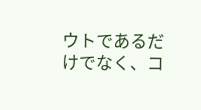ウトであるだけでなく、コ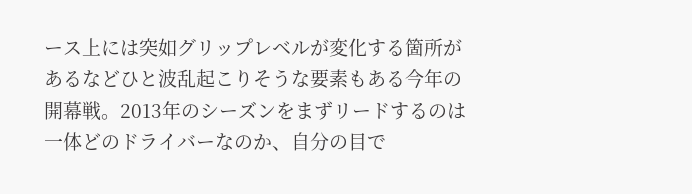ース上には突如グリップレベルが変化する箇所があるなどひと波乱起こりそうな要素もある今年の開幕戦。2013年のシーズンをまずリードするのは一体どのドライバーなのか、自分の目で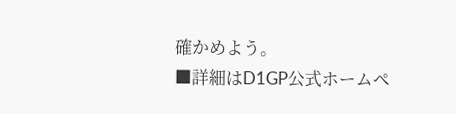確かめよう。
■詳細はD1GP公式ホームペ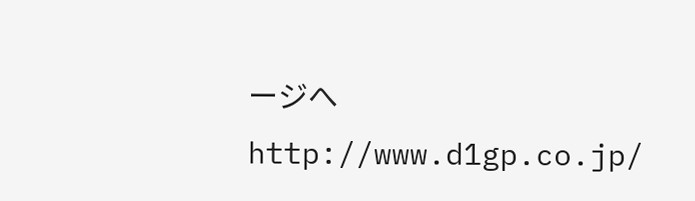ージへ
http://www.d1gp.co.jp/